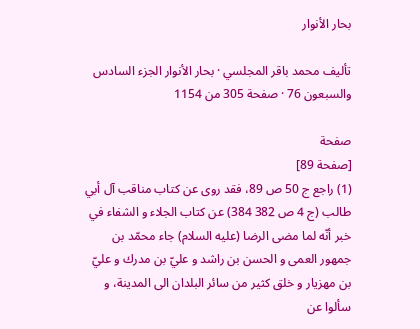بحار الأنوار

تأليف محمد باقر المجلسي · بحار الأنوار الجزء السادس والسبعون 76 · صفحة 305 من 1154

صفحة
[صفحة 89]
(1) راجع ج 50 ص 89، فقد روى عن كتاب مناقب آل أبي طالب (ج 4 ص 382 384) عن كتاب الجلاء و الشفاء في خبر أنّه لما مضى الرضا (عليه السلام) جاء محمّد بن جمهور العمى و الحسن بن راشد و عليّ بن مدرك و عليّ بن مهزيار و خلق كثير من سائر البلدان الى المدينة، و سألوا عن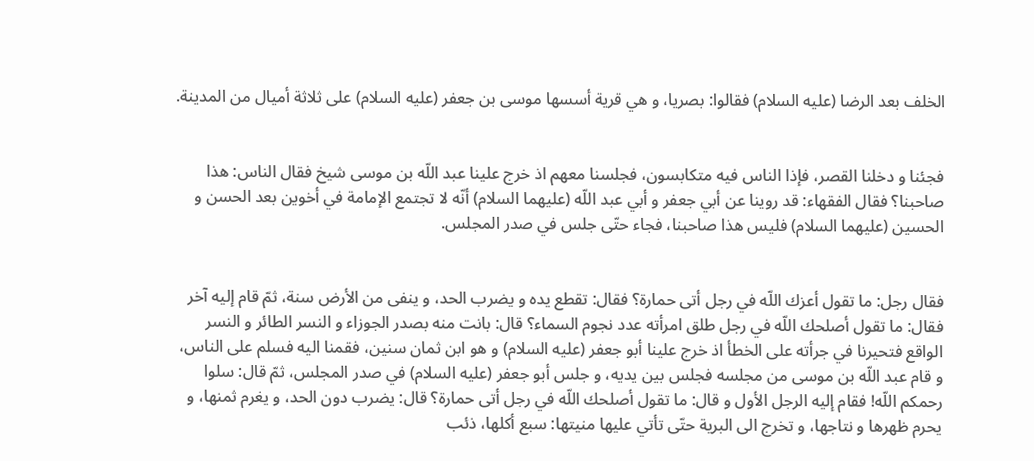الخلف بعد الرضا (عليه السلام) فقالوا: بصريا، و هي قرية أسسها موسى بن جعفر (عليه السلام) على ثلاثة أميال من المدينة.


فجئنا و دخلنا القصر، فإذا الناس فيه متكابسون، فجلسنا معهم اذ خرج علينا عبد اللّه بن موسى شيخ فقال الناس: هذا صاحبنا؟ فقال الفقهاء: قد روينا عن أبي جعفر و أبي عبد اللّه (عليهما السلام) أنّه لا تجتمع الإمامة في أخوين بعد الحسن و الحسين (عليهما السلام) فليس هذا صاحبنا، فجاء حتّى جلس في صدر المجلس.


فقال رجل: ما تقول أعزك اللّه في رجل أتى حمارة؟ فقال: تقطع يده و يضرب الحد، و ينفى من الأرض سنة، ثمّ قام إليه آخر فقال: ما تقول أصلحك اللّه في رجل طلق امرأته عدد نجوم السماء؟ قال: بانت منه بصدر الجوزاء و النسر الطائر و النسر الواقع فتحيرنا في جرأته على الخطأ اذ خرج علينا أبو جعفر (عليه السلام) و هو ابن ثمان سنين، فقمنا اليه فسلم على الناس، و قام عبد اللّه بن موسى من مجلسه فجلس بين يديه، و جلس أبو جعفر (عليه السلام) في صدر المجلس، ثمّ قال: سلوا رحمكم اللّه! فقام إليه الرجل الأول و قال: ما تقول أصلحك اللّه في رجل أتى حمارة؟ قال: يضرب دون الحد، و يغرم ثمنها، و يحرم ظهرها و نتاجها، و تخرج الى البرية حتّى تأتي عليها منيتها: سبع أكلها، ذئب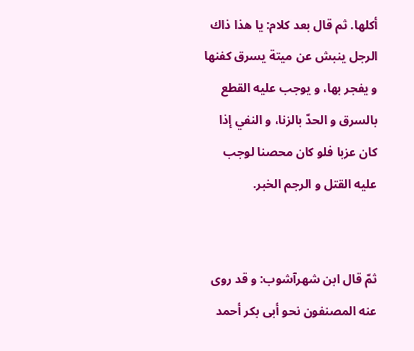أكلها. ثم قال بعد كلام: يا هذا ذاك الرجل ينبش عن ميتة يسرق كفنها و يفجر بها، و يوجب عليه القطع بالسرق و الحدّ بالزنا، و النفي إذا كان عزبا فلو كان محصنا لوجب عليه القتل و الرجم الخبر.


ثمّ قال ابن شهرآشوب: و قد روى عنه المصنفون نحو أبى بكر أحمد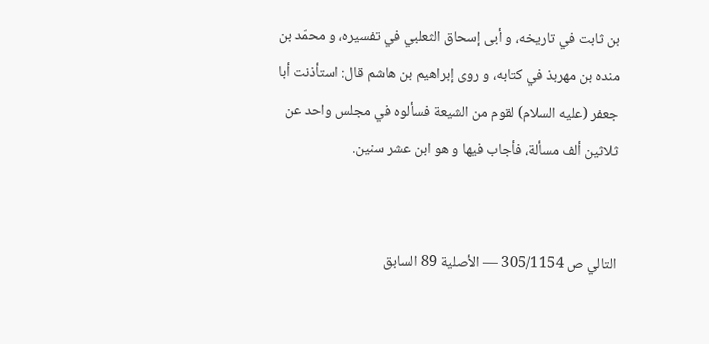بن ثابت في تاريخه، و أبى إسحاق الثعلبي في تفسيره، و محمّد بن منده بن مهربذ في كتابه، و روى إبراهيم بن هاشم قال: استأذنت أبا جعفر (عليه السلام) لقوم من الشيعة فسألوه في مجلس واحد عن ثلاثين ألف مسألة، فأجاب فيها و هو ابن عشر سنين.


التالي ص 305/1154 — الأصلية 89 السابق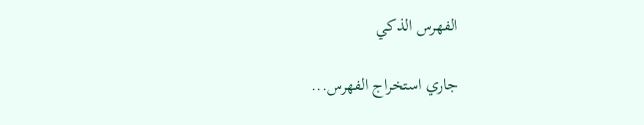الفهرس الذكي

جاري استخراج الفهرس...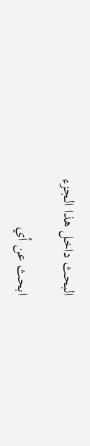البحث داخل هذا الجزء

ابحث عن أي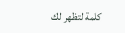كلمة لتظهر لك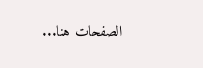الصفحات هنا...